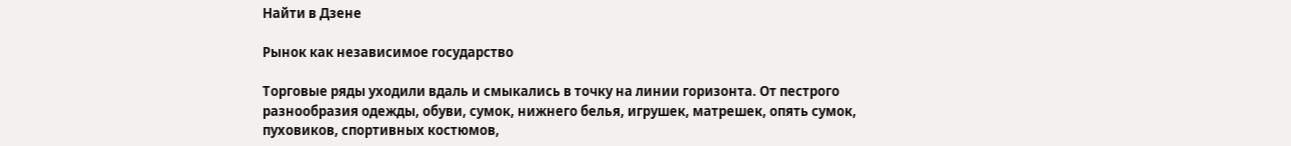Найти в Дзене

Рынок как независимое государство

Торговые ряды уходили вдаль и смыкались в точку на линии горизонта. От пестрого разнообразия одежды, обуви, сумок, нижнего белья, игрушек, матрешек, опять сумок, пуховиков, спортивных костюмов,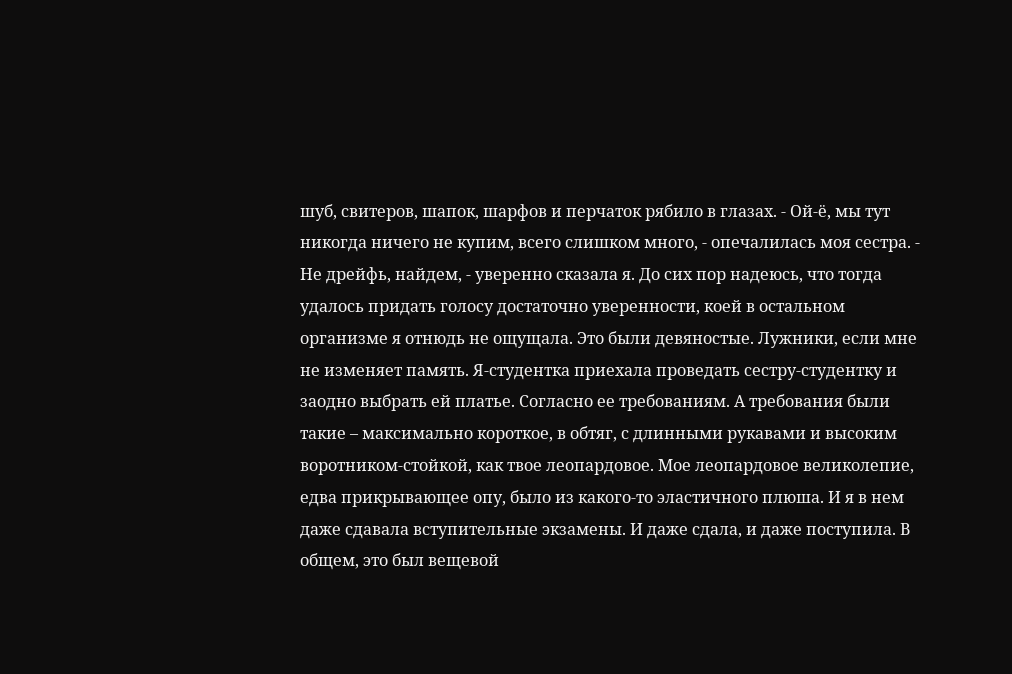шуб, свитеров, шапок, шарфов и перчаток рябило в глазах. - Ой-ё, мы тут никогда ничего не купим, всего слишком много, - опечалилась моя сестра. - Не дрейфь, найдем, - уверенно сказала я. До сих пор надеюсь, что тогда удалось придать голосу достаточно уверенности, коей в остальном организме я отнюдь не ощущала. Это были девяностые. Лужники, если мне не изменяет память. Я-студентка приехала проведать сестру-студентку и заодно выбрать ей платье. Согласно ее требованиям. А требования были такие – максимально короткое, в обтяг, с длинными рукавами и высоким воротником-стойкой, как твое леопардовое. Мое леопардовое великолепие, едва прикрывающее опу, было из какого-то эластичного плюша. И я в нем даже сдавала вступительные экзамены. И даже сдала, и даже поступила. В общем, это был вещевой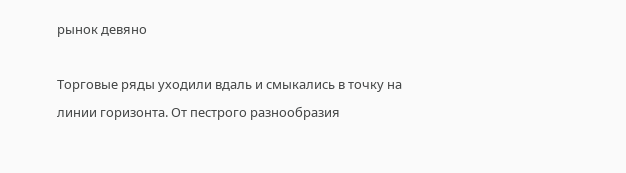рынок девяно

Торговые ряды уходили вдаль и смыкались в точку на линии горизонта. От пестрого разнообразия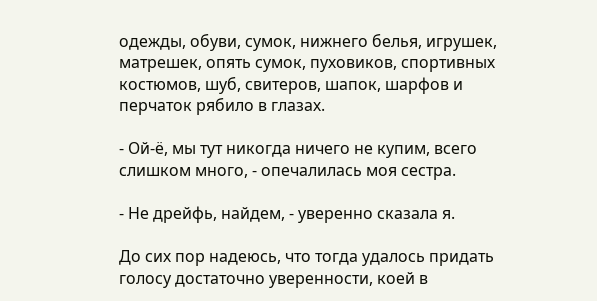одежды, обуви, сумок, нижнего белья, игрушек, матрешек, опять сумок, пуховиков, спортивных костюмов, шуб, свитеров, шапок, шарфов и перчаток рябило в глазах.

- Ой-ё, мы тут никогда ничего не купим, всего слишком много, - опечалилась моя сестра.

- Не дрейфь, найдем, - уверенно сказала я.

До сих пор надеюсь, что тогда удалось придать голосу достаточно уверенности, коей в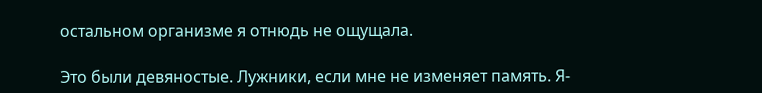остальном организме я отнюдь не ощущала.

Это были девяностые. Лужники, если мне не изменяет память. Я-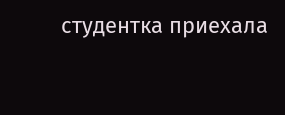студентка приехала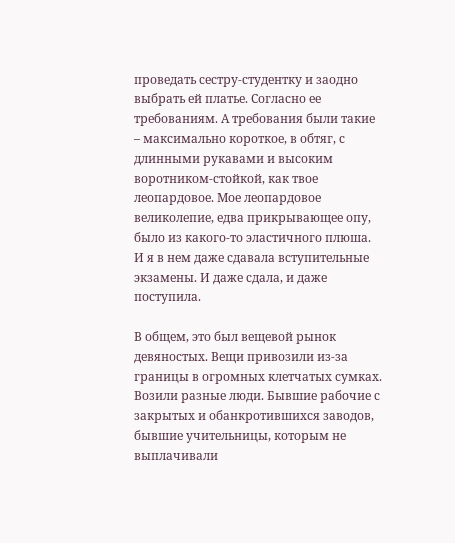проведать сестру-студентку и заодно выбрать ей платье. Согласно ее требованиям. А требования были такие – максимально короткое, в обтяг, с длинными рукавами и высоким воротником-стойкой, как твое леопардовое. Мое леопардовое великолепие, едва прикрывающее опу, было из какого-то эластичного плюша. И я в нем даже сдавала вступительные экзамены. И даже сдала, и даже поступила.

В общем, это был вещевой рынок девяностых. Вещи привозили из-за границы в огромных клетчатых сумках. Возили разные люди. Бывшие рабочие с закрытых и обанкротившихся заводов, бывшие учительницы, которым не выплачивали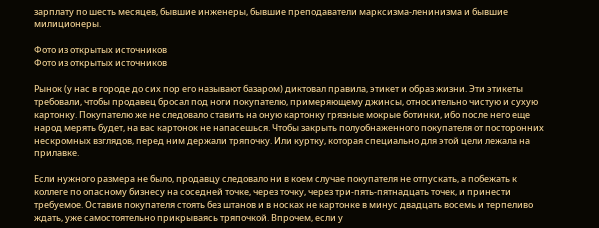зарплату по шесть месяцев, бывшие инженеры, бывшие преподаватели марксизма-ленинизма и бывшие милиционеры.

Фото из открытых источников
Фото из открытых источников

Рынок (у нас в городе до сих пор его называют базаром) диктовал правила, этикет и образ жизни. Эти этикеты требовали, чтобы продавец бросал под ноги покупателю, примеряющему джинсы, относительно чистую и сухую картонку. Покупателю же не следовало ставить на оную картонку грязные мокрые ботинки, ибо после него еще народ мерять будет, на вас картонок не напасешься. Чтобы закрыть полуобнаженного покупателя от посторонних нескромных взглядов, перед ним держали тряпочку. Или куртку, которая специально для этой цели лежала на прилавке.

Если нужного размера не было, продавцу следовало ни в коем случае покупателя не отпускать, а побежать к коллеге по опасному бизнесу на соседней точке, через точку, через три-пять-пятнадцать точек, и принести требуемое. Оставив покупателя стоять без штанов и в носках не картонке в минус двадцать восемь и терпеливо ждать, уже самостоятельно прикрываясь тряпочкой. Впрочем, если у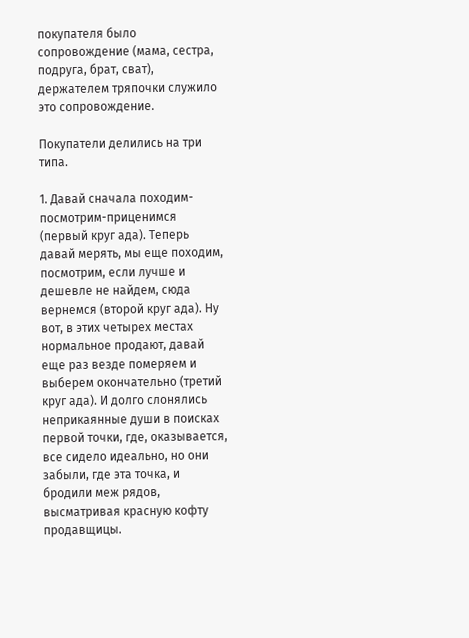покупателя было сопровождение (мама, сестра, подруга, брат, сват), держателем тряпочки служило это сопровождение.

Покупатели делились на три типа.

1. Давай сначала походим-посмотрим-приценимся (первый круг ада). Теперь давай мерять, мы еще походим, посмотрим, если лучше и дешевле не найдем, сюда вернемся (второй круг ада). Ну вот, в этих четырех местах нормальное продают, давай еще раз везде померяем и выберем окончательно (третий круг ада). И долго слонялись неприкаянные души в поисках первой точки, где, оказывается, все сидело идеально, но они забыли, где эта точка, и бродили меж рядов, высматривая красную кофту продавщицы.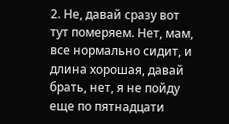2. Не, давай сразу вот тут померяем. Нет, мам, все нормально сидит, и длина хорошая, давай брать, нет, я не пойду еще по пятнадцати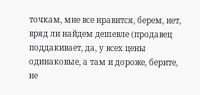точкам, мне все нравится, берем, нет, вряд ли найдем дешевле (продавец поддакивает, да, у всех цены одинаковые, а там и дороже, берите, не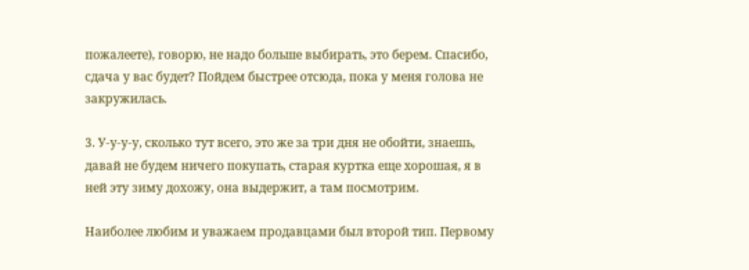пожалеете), говорю, не надо больше выбирать, это берем. Спасибо, сдача у вас будет? Пойдем быстрее отсюда, пока у меня голова не закружилась.

3. У-у-у-у, сколько тут всего, это же за три дня не обойти, знаешь, давай не будем ничего покупать, старая куртка еще хорошая, я в ней эту зиму дохожу, она выдержит, а там посмотрим.

Наиболее любим и уважаем продавцами был второй тип. Первому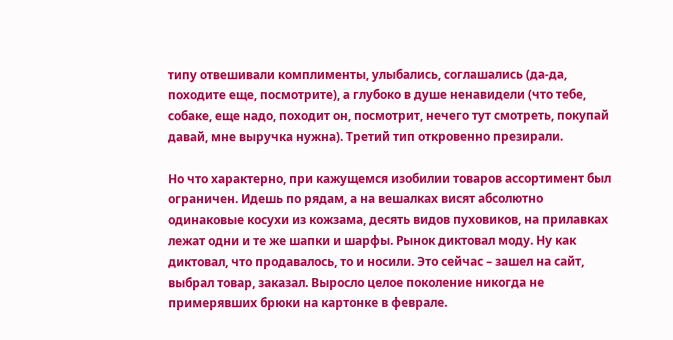типу отвешивали комплименты, улыбались, соглашались (да-да, походите еще, посмотрите), а глубоко в душе ненавидели (что тебе, собаке, еще надо, походит он, посмотрит, нечего тут смотреть, покупай давай, мне выручка нужна). Третий тип откровенно презирали.

Но что характерно, при кажущемся изобилии товаров ассортимент был ограничен. Идешь по рядам, а на вешалках висят абсолютно одинаковые косухи из кожзама, десять видов пуховиков, на прилавках лежат одни и те же шапки и шарфы. Рынок диктовал моду. Ну как диктовал, что продавалось, то и носили. Это сейчас – зашел на сайт, выбрал товар, заказал. Выросло целое поколение никогда не примерявших брюки на картонке в феврале.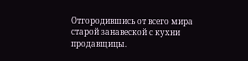Отгородившись от всего мира старой занавеской с кухни продавщицы.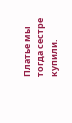Платье мы тогда сестре купили.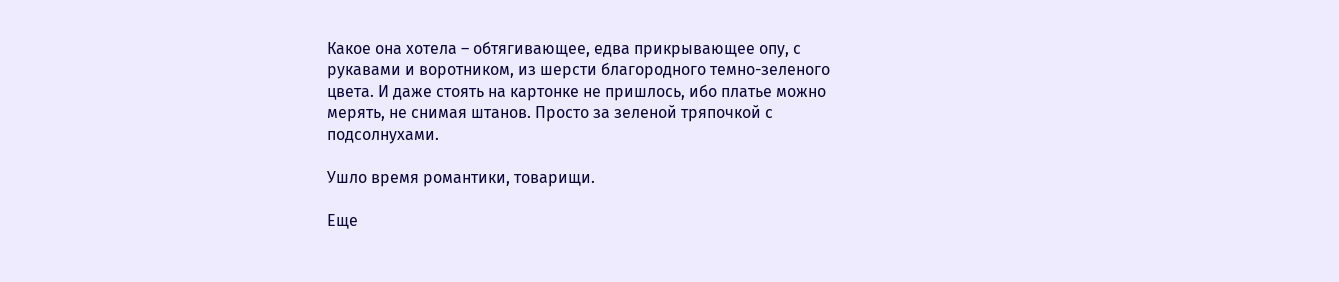Какое она хотела – обтягивающее, едва прикрывающее опу, с рукавами и воротником, из шерсти благородного темно-зеленого цвета. И даже стоять на картонке не пришлось, ибо платье можно мерять, не снимая штанов. Просто за зеленой тряпочкой с подсолнухами.

Ушло время романтики, товарищи.

Еще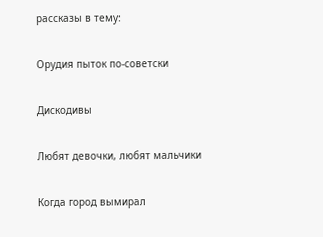рассказы в тему:

Орудия пыток по-советски

Дискодивы

Любят девочки, любят мальчики

Когда город вымирал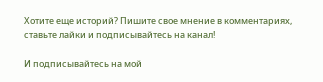Хотите еще историй? Пишите свое мнение в комментариях, ставьте лайки и подписывайтесь на канал!

И подписывайтесь на мой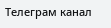Телеграм канал